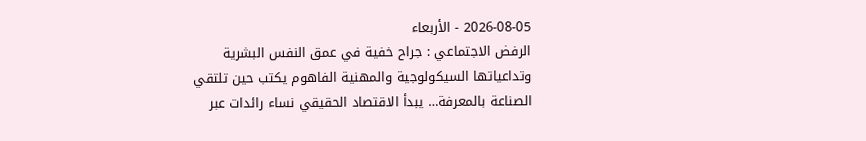2026-08-05 - الأربعاء
الرفض الاجتماعي : جراح خفية في عمق النفس البشرية وتداعياتها السيكولوجية والمهنية الفاهوم يكتب حين تلتقي الصناعة بالمعرفة… يبدأ الاقتصاد الحقيقي نساء رائدات عبر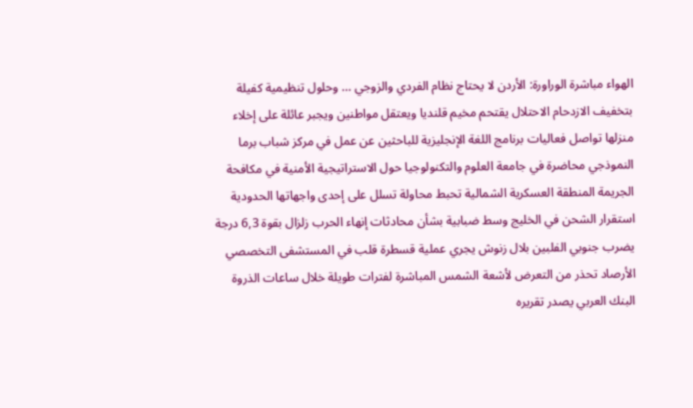الهواء مباشرة الوراورة: الأردن لا يحتاج نظام الفردي والزوجي … وحلول تنظيمية كفيلة بتخفيف الازدحام الاحتلال يقتحم مخيم قلنديا ويعتقل مواطنين ويجبر عائلة على إخلاء منزلها تواصل فعاليات برنامج اللغة الإنجليزية للباحثين عن عمل في مركز شباب برما النموذجي محاضرة في جامعة العلوم والتكنولوجيا حول الاستراتيجية الأمنية في مكافحة الجريمة المنطقة العسكرية الشمالية تحبط محاولة تسلل على إحدى واجهاتها الحدودية استقرار الشحن في الخليج وسط ضبابية بشأن محادثات إنهاء الحرب زلزال بقوة 6,3 درجة يضرب جنوبي الفلبين بلال زنوش يجري عملية قسطرة قلب في المستشفى التخصصي الأرصاد تحذر من التعرض لأشعة الشمس المباشرة لفترات طويلة خلال ساعات الذروة البنك العربي يصدر تقريره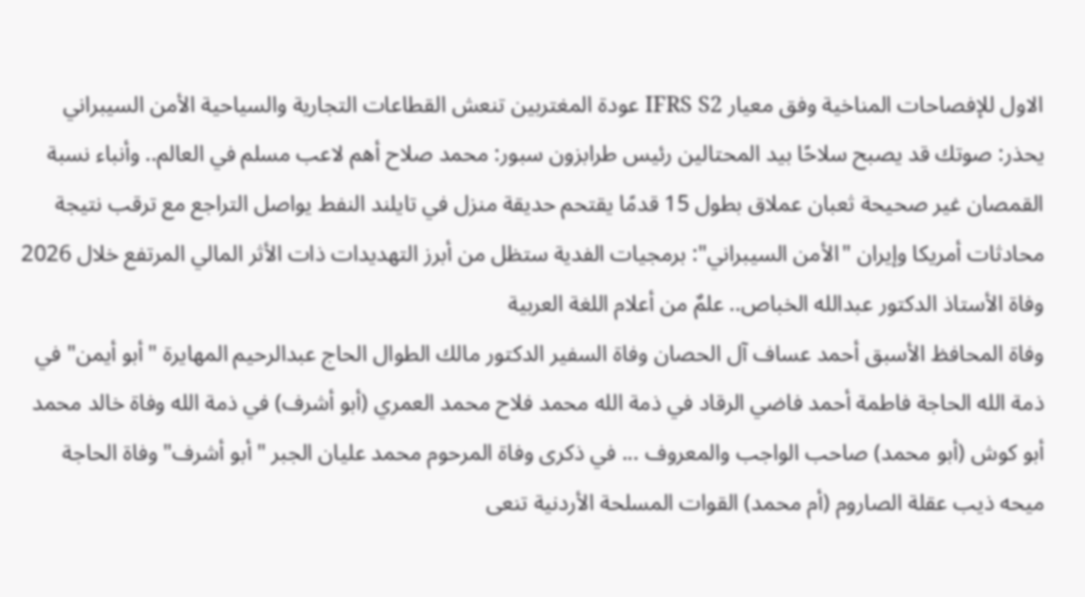الاول للإفصاحات المناخية وفق معيار IFRS S2 عودة المغتربين تنعش القطاعات التجارية والسياحية الأمن السيبراني يحذر: صوتك قد يصبح سلاحًا بيد المحتالين رئيس طرابزون سبور: محمد صلاح أهم لاعب مسلم في العالم.. وأنباء نسبة القمصان غير صحيحة ثعبان عملاق بطول 15 قدمًا يقتحم حديقة منزل في تايلند النفط يواصل التراجع مع ترقب نتيجة محادثات أمريكا وإيران "الأمن السيبراني": برمجيات الفدية ستظل من أبرز التهديدات ذات الأثر المالي المرتفع خلال 2026 وفاة الأستاذ الدكتور عبدالله الخباص.. علمٌ من أعلام اللغة العربية
وفاة المحافظ الأسبق أحمد عساف آل الحصان وفاة السفير الدكتور مالك الطوال الحاج عبدالرحيم المهايرة "أبو أيمن" في ذمة الله الحاجة فاطمة أحمد فاضي الرقاد في ذمة الله محمد فلاح محمد العمري (أبو أشرف) في ذمة الله وفاة خالد محمد أبو كوش (أبو محمد) صاحب الواجب والمعروف ... في ذكرى وفاة المرحوم محمد عليان الجبر "أبو أشرف" وفاة الحاجة ميحه ذيب عقلة الصاروم (أم محمد) القوات المسلحة الأردنية تنعى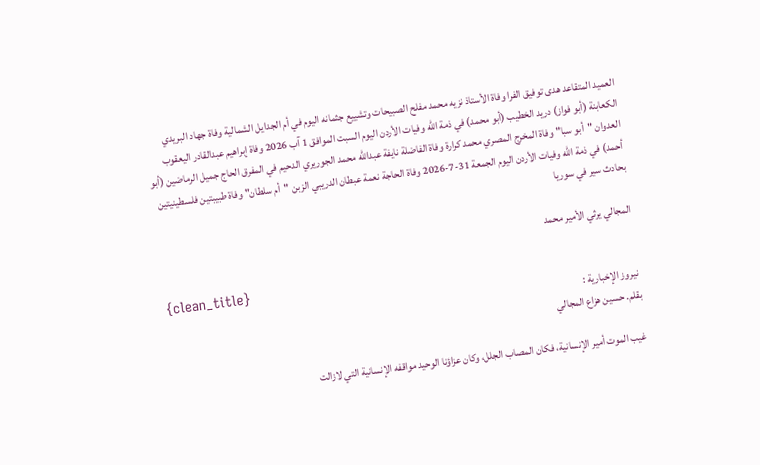العميد المتقاعد هدى توفيق الفرا وفاة الأستاذ نزيه محمد مفلح الصبيحات وتشييع جثمانه اليوم في أم الجدايل الشمالية وفاة جهاد البريدي الكعابنة (أبو فواز) دريد الخطيب (أبو محمد) في ذمة الله وفيات الأردن اليوم السبت الموافق 1 آب 2026 وفاة إبراهيم عبدالقادر اليعقوب العدوان "أبو سبا" وفاة المخرج المصري محمد كرارة وفاة الفاضلة نايفة عبدالله محمد الجوريري الدحيم في المفرق الحاج جميل الرماضين (أبو أحمد) في ذمة الله وفيات الأردن اليوم الجمعة 31-7-2026 وفاة الحاجة نعمة عبطان الدريبي الزبن "أم سلطان" وفاة طبيبتين فلسطينيتين بحادث سير في سوريا

المجالي يرثي الأمير محمد

{clean_title}
نيروز الإخبارية :
بقلم. حسين هزاع المجالي

غيب الموت أمير الإنسانية، فكان المصاب الجلل، وكان عزاؤنا الوحيد مواقفه الإنسانية التي لازالت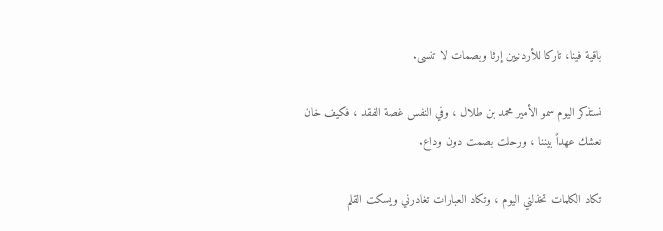باقية فينا، تاركا للأردنيين إرثا وبصمات لا تنسى.

نستذكر اليوم سمو الأمير محمد بن طلال ، وفي النفس غصة الفقد ، فكيف خان نعشك عهداً بيننا ، ورحلت بصمت دون وداع.

تكاد الكلمات تخذلني اليوم ، وتكاد العبارات تغادرني ويسكت القلم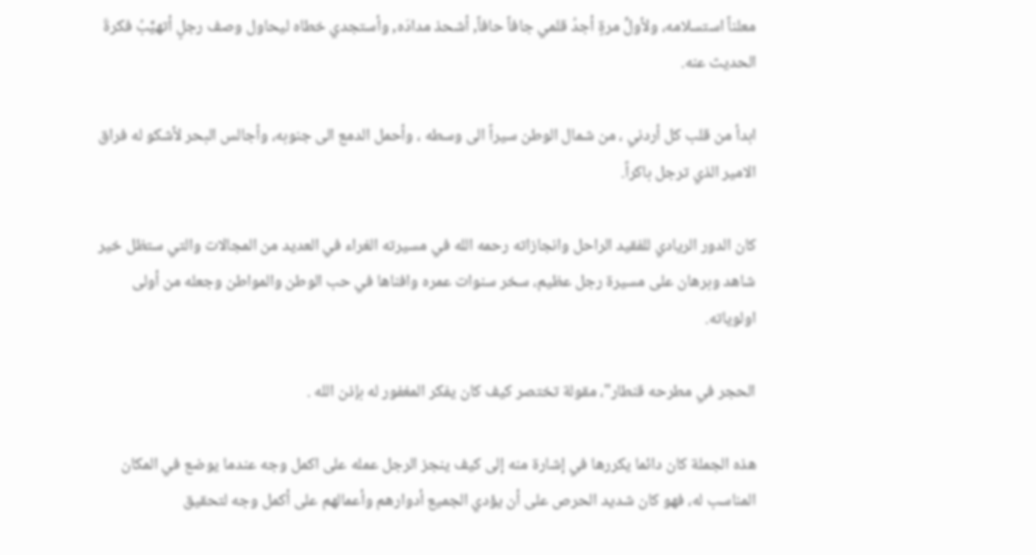معلناً استسلامه، ولأولِّ مرةٍ أجدُ قلمي جافاً حافاً, أشحذ مدادَه, وأستجدي خطاه ليحاول وصف رجلٍ أتهيَّبُ فكرةَ الحديث عنه.

ابدأ من قلب كل أردني ، من شمال الوطن سيراً الى وسطه ، وأحمل الدمع الى جنوبه، وأجالس البحر لأشكو له فراق الامير الذي ترجل باكراً.

كان الدور الريادي للفقيد الراحل وانجازاته رحمه الله في مسيرته الغراء في العديد من المجالات والتي ستظل خير شاهد وبرهان على مسيرة رجل عظيم، سخر سنوات عمره وافناها في حب الوطن والمواطن وجعله من أولى اولوياته.

الحجر في مطرحه قنطار"، مقولة تختصر كيف كان يفكر المغفور له بإذن الله .

هذه الجملة كان دائما يكررها في إشارة منه إلى كيف ينجز الرجل عمله على اكمل وجه عندما يوضع في المكان المناسب له، فهو كان شديد الحرص على أن يؤدي الجميع أدوارهم وأعمالهم على أكمل وجه لتحقيق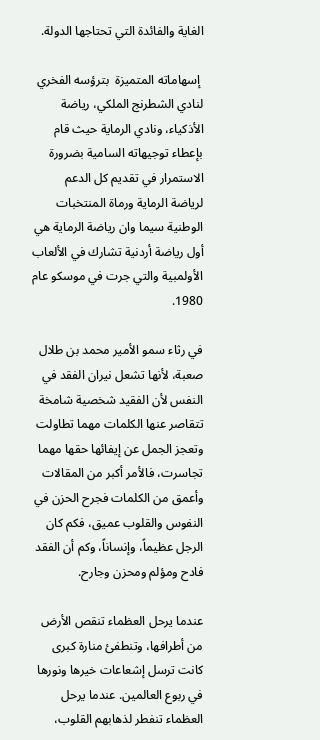الغاية والفائدة التي تحتاجها الدولة.

 إسهاماته المتميزة  بترؤسه الفخري لنادي الشطرنج الملكي، رياضة الأذكياء، ونادي الرماية حيث قام بإعطاء توجيهاته السامية بضرورة الاستمرار في تقديم كل الدعم لرياضة الرماية ورماة المنتخبات الوطنية سيما وان رياضة الرماية هي أول رياضة أردنية تشارك في الألعاب الأولمبية والتي جرت في موسكو عام 1980.

في رثاء سمو الأمير محمد بن طلال صعبة، لأنها تشعل نيران الفقد في النفس لأن الفقيد شخصية شامخة تتقاصر عنها الكلمات مهما تطاولت وتعجز الجمل عن إيفائها حقها مهما تجاسرت، فالأمر أكبر من المقالات وأعمق من الكلمات فجرح الحزن في النفوس والقلوب عميق، فكم كان الرجل عظيماً، وإنساناً، وكم أن الفقد فادح ومؤلم ومحزن وجارح.

عندما يرحل العظماء تنقص الأرض من أطرافها، وتنطفئ منارة كبرى كانت ترسل إشعاعات خيرها ونورها في ربوع العالمين. عندما يرحل العظماء تنفطر لذهابهم القلوب،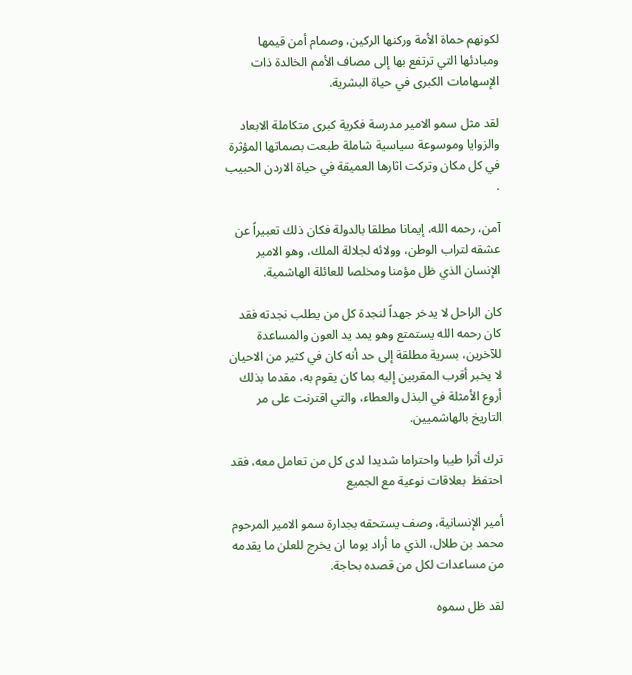لكونهم حماة الأمة وركنها الركين، وصمام أمن قيمها ومبادئها التي ترتفع بها إلى مصاف الأمم الخالدة ذات الإسهامات الكبرى في حياة البشرية.

لقد مثل سمو الامير مدرسة فكرية كبرى متكاملة الابعاد والزوايا وموسوعة سياسية شاملة طبعت بصماتها المؤثرة في كل مكان وتركت اثارها العميقة في حياة الاردن الحبيب .

آمن، رحمه الله، إيمانا مطلقا بالدولة فكان ذلك تعبيراً عن عشقه لتراب الوطن، وولائه لجلالة الملك، وهو الامير الإنسان الذي ظل مؤمنا ومخلصا للعائلة الهاشمية.

كان الراحل لا يدخر جهداً لنجدة كل من يطلب نجدته فقد كان رحمه الله يستمتع وهو يمد يد العون والمساعدة للآخرين، بسرية مطلقة إلى حد أنه كان في كثير من الاحيان لا يخبر أقرب المقربين إليه بما كان يقوم به، مقدما بذلك أروع الأمثلة في البذل والعطاء، والتي اقترنت على مر التاريخ بالهاشميين.

ترك أثرا طيبا واحتراما شديدا لدى كل من تعامل معه، فقد احتفظ  بعلاقات نوعية مع الجميع

أمير الإنسانية، وصف يستحقه بجدارة سمو الامير المرحوم محمد بن طلال، الذي ما أراد يوما ان يخرج للعلن ما يقدمه من مساعدات لكل من قصده بحاجة.

لقد ظل سموه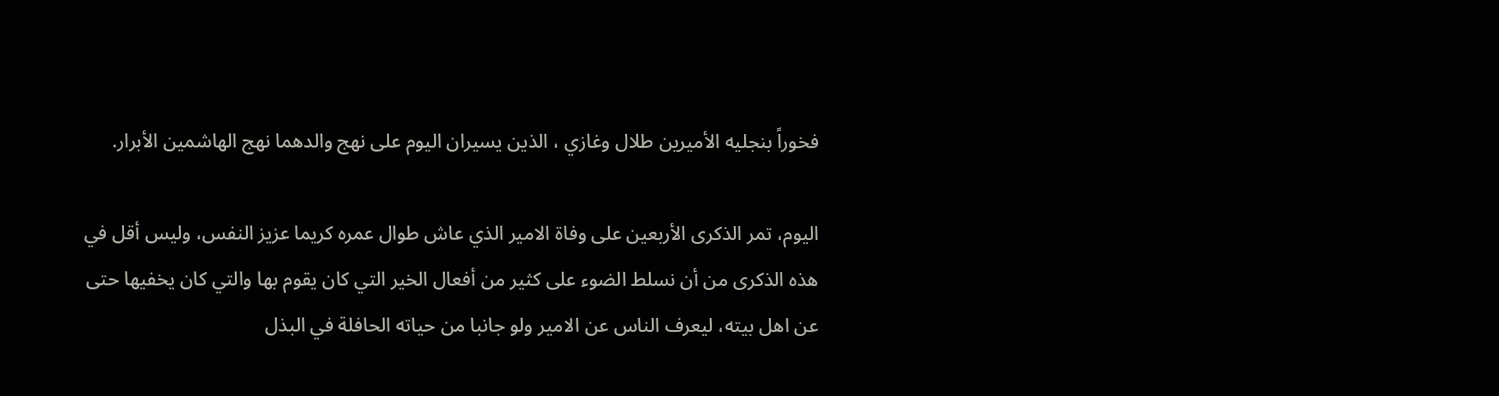فخوراً بنجليه الأميرين طلال وغازي ، الذين يسيران اليوم على نهج والدهما نهج الهاشمين الأبرار.

اليوم، تمر الذكرى الأربعين على وفاة الامير الذي عاش طوال عمره كريما عزيز النفس، وليس أقل في هذه الذكرى من أن نسلط الضوء على كثير من أفعال الخير التي كان يقوم بها والتي كان يخفيها حتى عن اهل بيته، ليعرف الناس عن الامير ولو جانبا من حياته الحافلة في البذل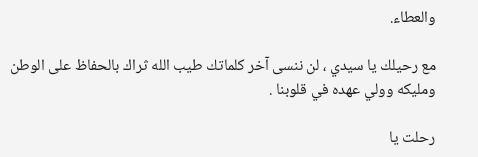والعطاء.

مع رحيلك يا سيدي ، لن ننسى آخر كلماتك طيب الله ثراك بالحفاظ على الوطن ومليكه وولي عهده في قلوبنا .

رحلت يا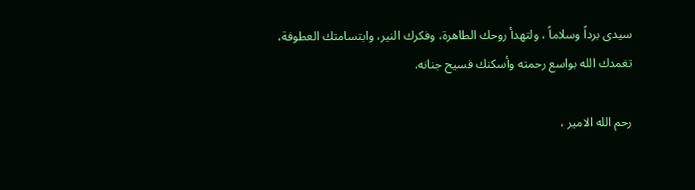سيدى برداً وسلاماً ، ولتهدأ روحك الطاهرة، وفكرك النير، وابتسامتك العطوفة، تغمدك الله بواسع رحمته وأسكنك فسيح جنانه.

رحم الله الامير ،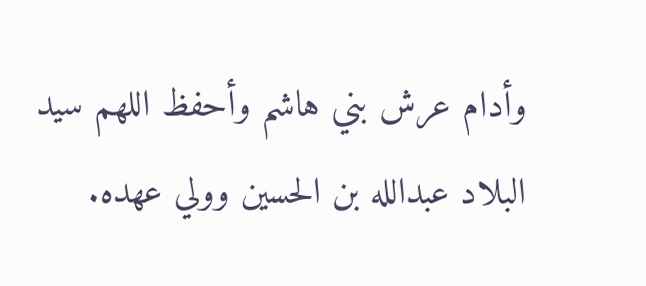وأدام عرش بني هاشم وأحفظ اللهم سيد البلاد عبدالله بن الحسين وولي عهده.